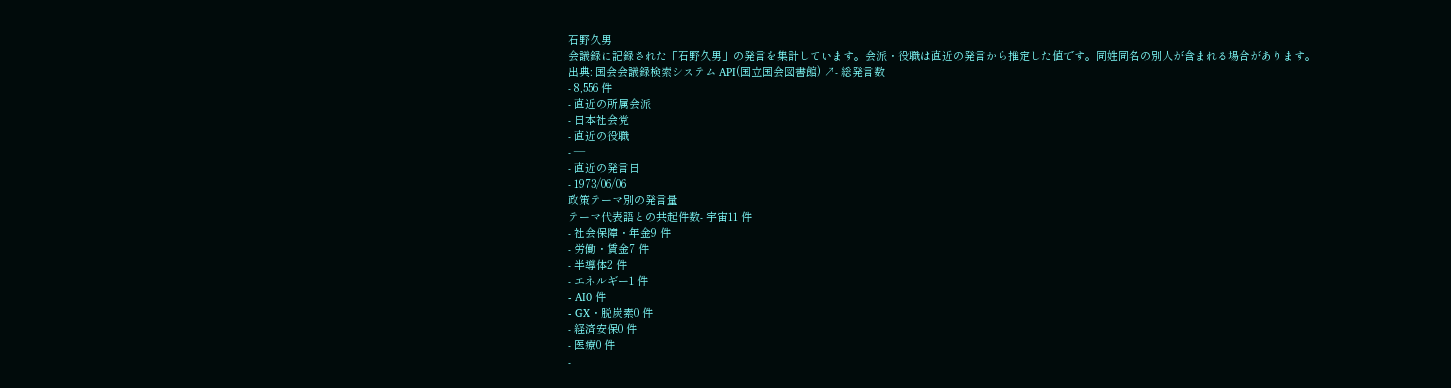石野久男
会議録に記録された「石野久男」の発言を集計しています。会派・役職は直近の発言から推定した値です。同姓同名の別人が含まれる場合があります。
出典: 国会会議録検索システム API(国立国会図書館) ↗- 総発言数
- 8,556 件
- 直近の所属会派
- 日本社会党
- 直近の役職
- —
- 直近の発言日
- 1973/06/06
政策テーマ別の発言量
テーマ代表語との共起件数- 宇宙11 件
- 社会保障・年金9 件
- 労働・賃金7 件
- 半導体2 件
- エネルギー1 件
- AI0 件
- GX・脱炭素0 件
- 経済安保0 件
- 医療0 件
-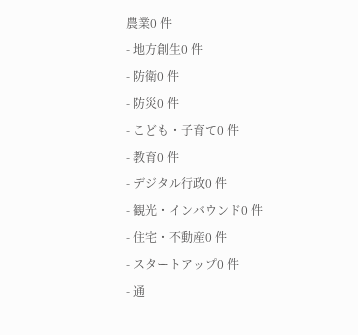農業0 件
- 地方創生0 件
- 防衛0 件
- 防災0 件
- こども・子育て0 件
- 教育0 件
- デジタル行政0 件
- 観光・インバウンド0 件
- 住宅・不動産0 件
- スタートアップ0 件
- 通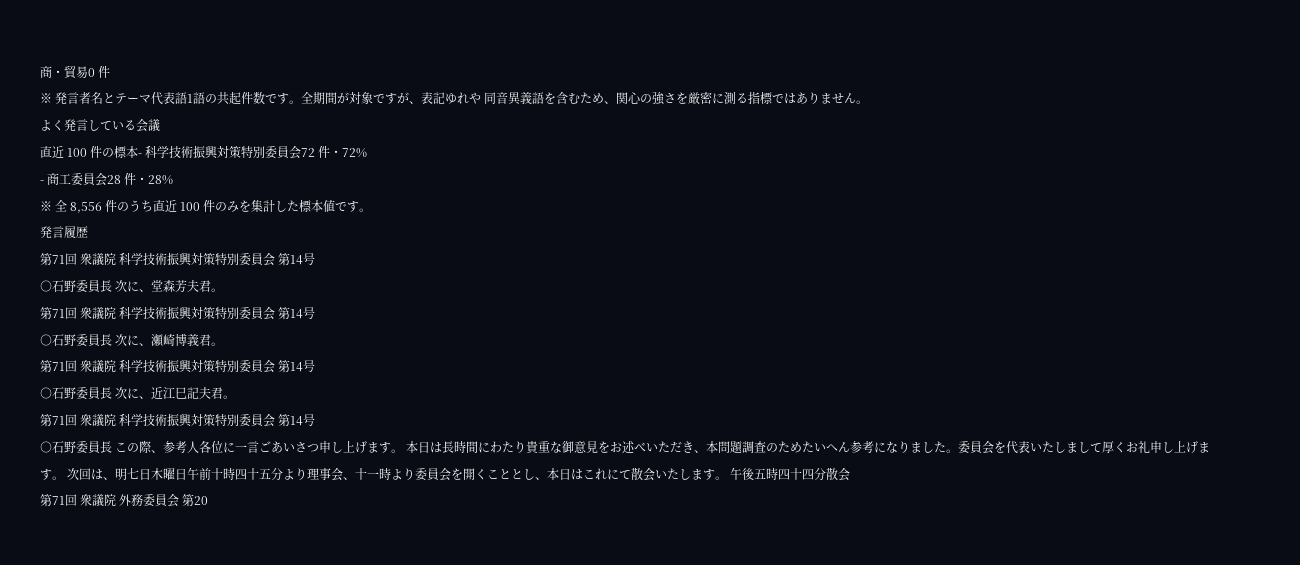商・貿易0 件
※ 発言者名とテーマ代表語1語の共起件数です。全期間が対象ですが、表記ゆれや 同音異義語を含むため、関心の強さを厳密に測る指標ではありません。
よく発言している会議
直近 100 件の標本- 科学技術振興対策特別委員会72 件・72%
- 商工委員会28 件・28%
※ 全 8,556 件のうち直近 100 件のみを集計した標本値です。
発言履歴
第71回 衆議院 科学技術振興対策特別委員会 第14号
○石野委員長 次に、堂森芳夫君。
第71回 衆議院 科学技術振興対策特別委員会 第14号
○石野委員長 次に、瀬崎博義君。
第71回 衆議院 科学技術振興対策特別委員会 第14号
○石野委員長 次に、近江巳記夫君。
第71回 衆議院 科学技術振興対策特別委員会 第14号
○石野委員長 この際、参考人各位に一言ごあいさつ申し上げます。 本日は長時間にわたり貴重な御意見をお述べいただき、本問題調査のためたいへん参考になりました。委員会を代表いたしまして厚くお礼申し上げます。 次回は、明七日木曜日午前十時四十五分より理事会、十一時より委員会を開くこととし、本日はこれにて散会いたします。 午後五時四十四分散会
第71回 衆議院 外務委員会 第20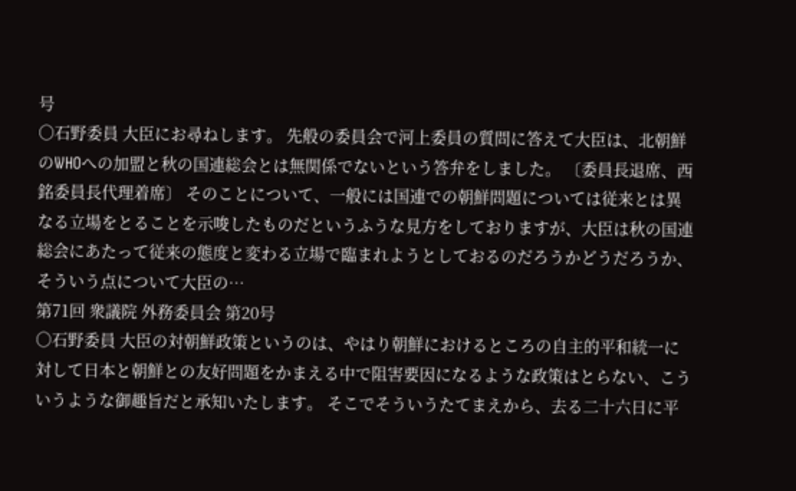号
○石野委員 大臣にお尋ねします。 先般の委員会で河上委員の質問に答えて大臣は、北朝鮮のWHOへの加盟と秋の国連総会とは無関係でないという答弁をしました。 〔委員長退席、西銘委員長代理着席〕 そのことについて、一般には国連での朝鮮問題については従来とは異なる立場をとることを示唆したものだというふうな見方をしておりますが、大臣は秋の国連総会にあたって従来の態度と変わる立場で臨まれようとしておるのだろうかどうだろうか、そういう点について大臣の…
第71回 衆議院 外務委員会 第20号
○石野委員 大臣の対朝鮮政策というのは、やはり朝鮮におけるところの自主的平和統一に対して日本と朝鮮との友好問題をかまえる中で阻害要因になるような政策はとらない、こういうような御趣旨だと承知いたします。 そこでそういうたてまえから、去る二十六日に平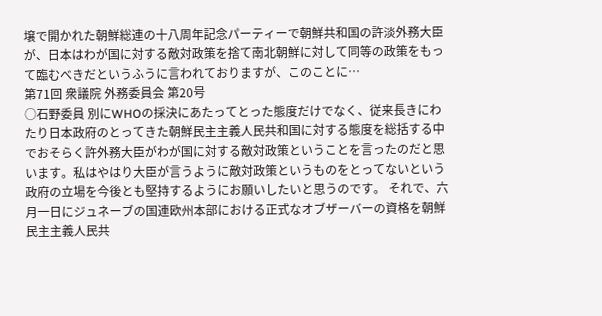壌で開かれた朝鮮総連の十八周年記念パーティーで朝鮮共和国の許淡外務大臣が、日本はわが国に対する敵対政策を捨て南北朝鮮に対して同等の政策をもって臨むべきだというふうに言われておりますが、このことに…
第71回 衆議院 外務委員会 第20号
○石野委員 別にWHOの採決にあたってとった態度だけでなく、従来長きにわたり日本政府のとってきた朝鮮民主主義人民共和国に対する態度を総括する中でおそらく許外務大臣がわが国に対する敵対政策ということを言ったのだと思います。私はやはり大臣が言うように敵対政策というものをとってないという政府の立場を今後とも堅持するようにお願いしたいと思うのです。 それで、六月一日にジュネーブの国連欧州本部における正式なオブザーバーの資格を朝鮮民主主義人民共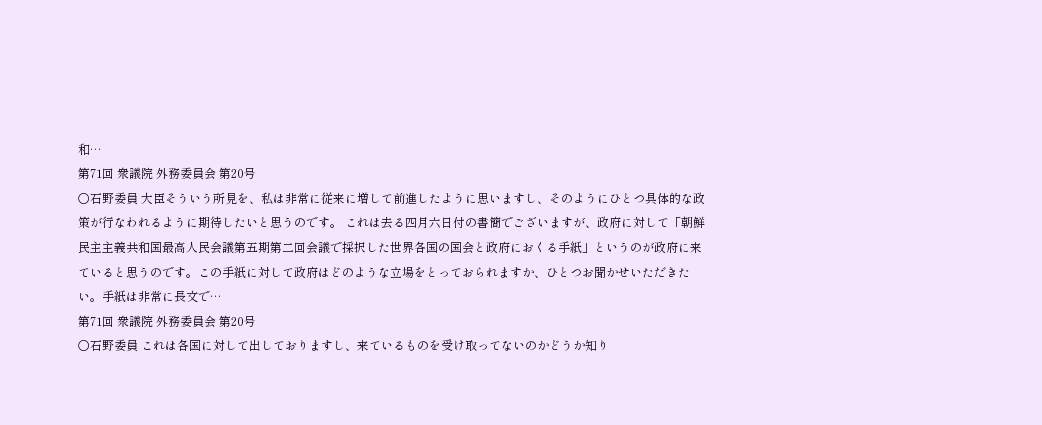和…
第71回 衆議院 外務委員会 第20号
○石野委員 大臣そういう所見を、私は非常に従来に増して前進したように思いますし、そのようにひとつ具体的な政策が行なわれるように期待したいと思うのです。 これは去る四月六日付の書簡でございますが、政府に対して「朝鮮民主主義共和国最高人民会議第五期第二回会議で採択した世界各国の国会と政府におくる手紙」というのが政府に来ていると思うのです。この手紙に対して政府はどのような立場をとっておられますか、ひとつお聞かせいただきたい。手紙は非常に長文で…
第71回 衆議院 外務委員会 第20号
○石野委員 これは各国に対して出しておりますし、来ているものを受け取ってないのかどうか知り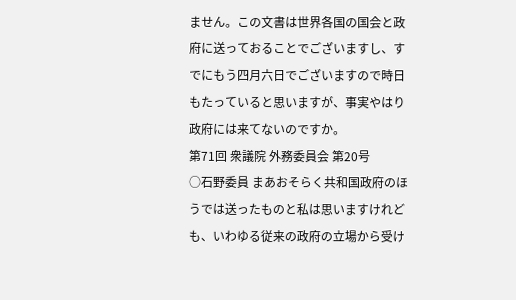ません。この文書は世界各国の国会と政府に送っておることでございますし、すでにもう四月六日でございますので時日もたっていると思いますが、事実やはり政府には来てないのですか。
第71回 衆議院 外務委員会 第20号
○石野委員 まあおそらく共和国政府のほうでは送ったものと私は思いますけれども、いわゆる従来の政府の立場から受け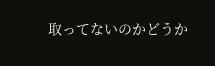取ってないのかどうか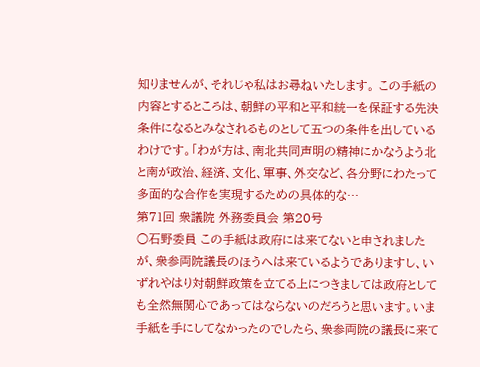知りませんが、それじゃ私はお尋ねいたします。 この手紙の内容とするところは、朝鮮の平和と平和統一を保証する先決条件になるとみなされるものとして五つの条件を出しているわけです。「わが方は、南北共同声明の精神にかなうよう北と南が政治、経済、文化、軍事、外交など、各分野にわたって多面的な合作を実現するための具体的な…
第71回 衆議院 外務委員会 第20号
○石野委員 この手紙は政府には来てないと申されましたが、衆参両院議長のほうへは来ているようでありますし、いずれやはり対朝鮮政策を立てる上につきましては政府としても全然無関心であってはならないのだろうと思います。いま手紙を手にしてなかったのでしたら、衆参両院の議長に来て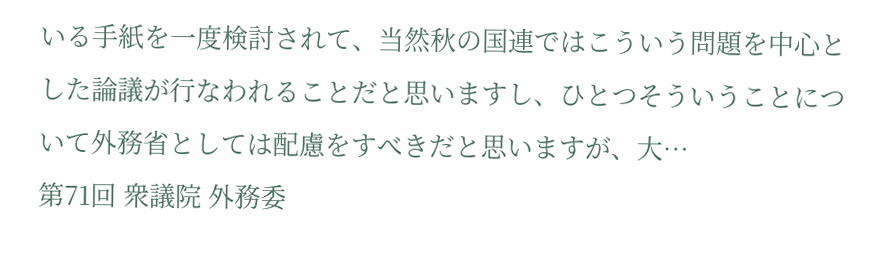いる手紙を一度検討されて、当然秋の国連ではこういう問題を中心とした論議が行なわれることだと思いますし、ひとつそういうことについて外務省としては配慮をすべきだと思いますが、大…
第71回 衆議院 外務委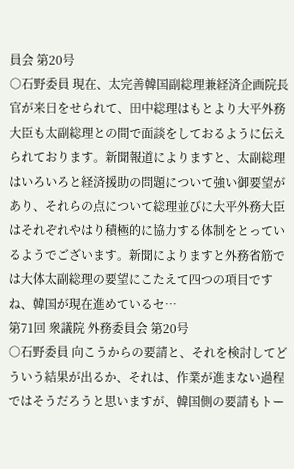員会 第20号
○石野委員 現在、太完善韓国副総理兼経済企画院長官が来日をせられて、田中総理はもとより大平外務大臣も太副総理との間で面談をしておるように伝えられております。新聞報道によりますと、太副総理はいろいろと経済援助の問題について強い御要望があり、それらの点について総理並びに大平外務大臣はそれぞれやはり積極的に協力する体制をとっているようでございます。新聞によりますと外務省筋では大体太副総理の要望にこたえて四つの項目ですね、韓国が現在進めているセ…
第71回 衆議院 外務委員会 第20号
○石野委員 向こうからの要請と、それを検討してどういう結果が出るか、それは、作業が進まない過程ではそうだろうと思いますが、韓国側の要請もトー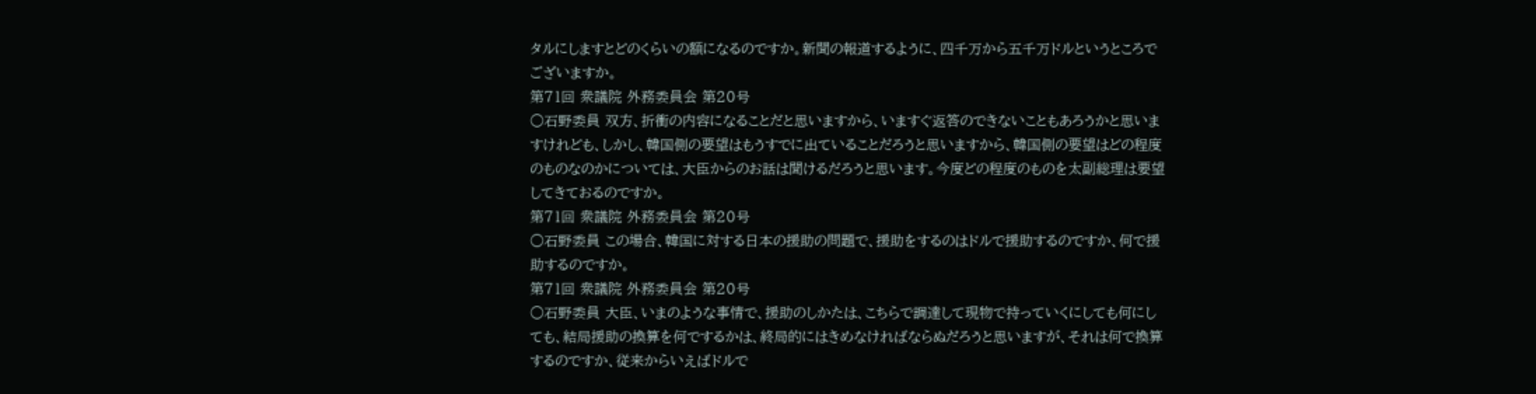タルにしますとどのくらいの額になるのですか。新聞の報道するように、四千万から五千万ドルというところでございますか。
第71回 衆議院 外務委員会 第20号
○石野委員 双方、折衝の内容になることだと思いますから、いますぐ返答のできないこともあろうかと思いますけれども、しかし、韓国側の要望はもうすでに出ていることだろうと思いますから、韓国側の要望はどの程度のものなのかについては、大臣からのお話は聞けるだろうと思います。今度どの程度のものを太副総理は要望してきておるのですか。
第71回 衆議院 外務委員会 第20号
○石野委員 この場合、韓国に対する日本の援助の問題で、援助をするのはドルで援助するのですか、何で援助するのですか。
第71回 衆議院 外務委員会 第20号
○石野委員 大臣、いまのような事情で、援助のしかたは、こちらで調達して現物で持っていくにしても何にしても、結局援助の換算を何でするかは、終局的にはきめなければならぬだろうと思いますが、それは何で換算するのですか、従来からいえばドルで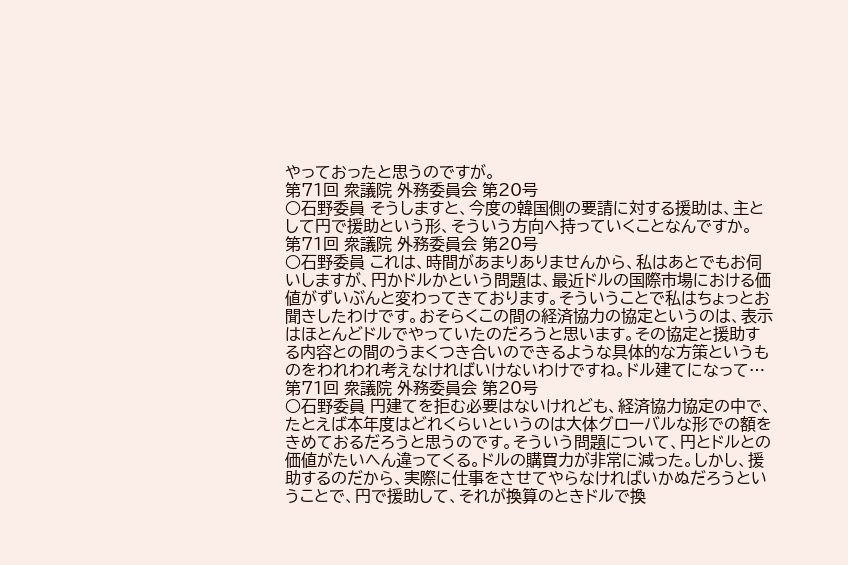やっておったと思うのですが。
第71回 衆議院 外務委員会 第20号
○石野委員 そうしますと、今度の韓国側の要請に対する援助は、主として円で援助という形、そういう方向へ持っていくことなんですか。
第71回 衆議院 外務委員会 第20号
○石野委員 これは、時間があまりありませんから、私はあとでもお伺いしますが、円かドルかという問題は、最近ドルの国際市場における価値がずいぶんと変わってきております。そういうことで私はちょっとお聞きしたわけです。おそらくこの間の経済協力の協定というのは、表示はほとんどドルでやっていたのだろうと思います。その協定と援助する内容との間のうまくつき合いのできるような具体的な方策というものをわれわれ考えなければいけないわけですね。ドル建てになって…
第71回 衆議院 外務委員会 第20号
○石野委員 円建てを拒む必要はないけれども、経済協力協定の中で、たとえば本年度はどれくらいというのは大体グローバルな形での額をきめておるだろうと思うのです。そういう問題について、円とドルとの価値がたいへん違ってくる。ドルの購買力が非常に減った。しかし、援助するのだから、実際に仕事をさせてやらなければいかぬだろうということで、円で援助して、それが換算のときドルで換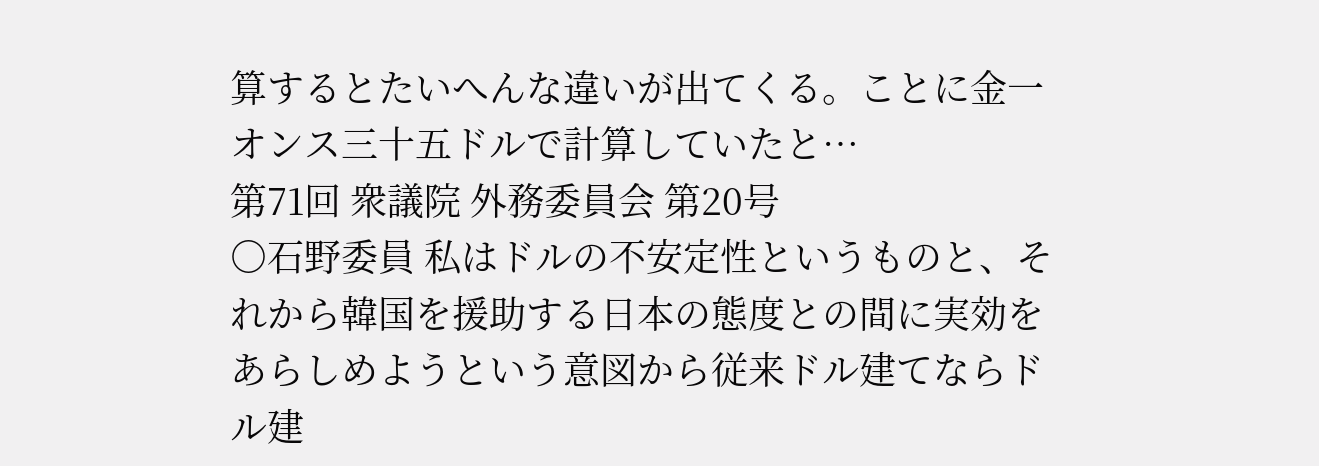算するとたいへんな違いが出てくる。ことに金一オンス三十五ドルで計算していたと…
第71回 衆議院 外務委員会 第20号
○石野委員 私はドルの不安定性というものと、それから韓国を援助する日本の態度との間に実効をあらしめようという意図から従来ドル建てならドル建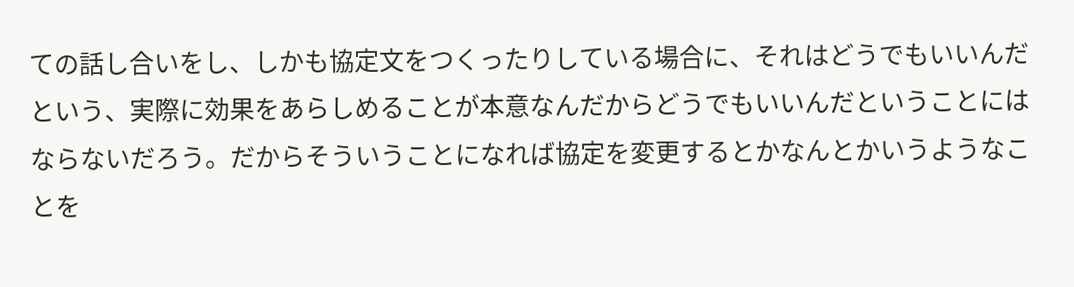ての話し合いをし、しかも協定文をつくったりしている場合に、それはどうでもいいんだという、実際に効果をあらしめることが本意なんだからどうでもいいんだということにはならないだろう。だからそういうことになれば協定を変更するとかなんとかいうようなことを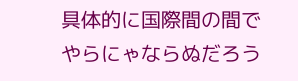具体的に国際間の間でやらにゃならぬだろう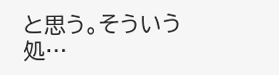と思う。そういう処…